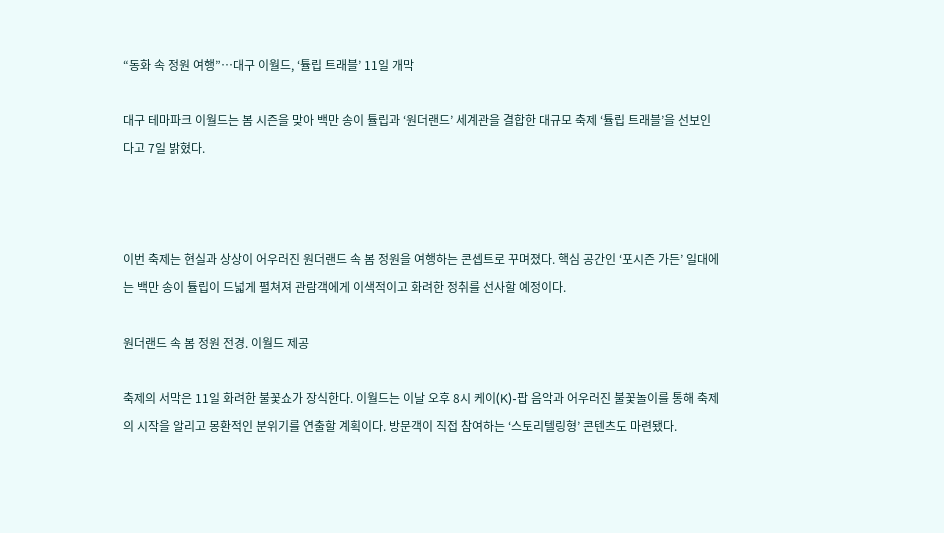“동화 속 정원 여행”…대구 이월드, ‘튤립 트래블’ 11일 개막

대구 테마파크 이월드는 봄 시즌을 맞아 백만 송이 튤립과 ‘원더랜드’ 세계관을 결합한 대규모 축제 ‘튤립 트래블’을 선보인다고 7일 밝혔다.



이번 축제는 현실과 상상이 어우러진 원더랜드 속 봄 정원을 여행하는 콘셉트로 꾸며졌다. 핵심 공간인 ‘포시즌 가든’ 일대에는 백만 송이 튤립이 드넓게 펼쳐져 관람객에게 이색적이고 화려한 정취를 선사할 예정이다.

원더랜드 속 봄 정원 전경. 이월드 제공

축제의 서막은 11일 화려한 불꽃쇼가 장식한다. 이월드는 이날 오후 8시 케이(K)-팝 음악과 어우러진 불꽃놀이를 통해 축제의 시작을 알리고 몽환적인 분위기를 연출할 계획이다. 방문객이 직접 참여하는 ‘스토리텔링형’ 콘텐츠도 마련됐다.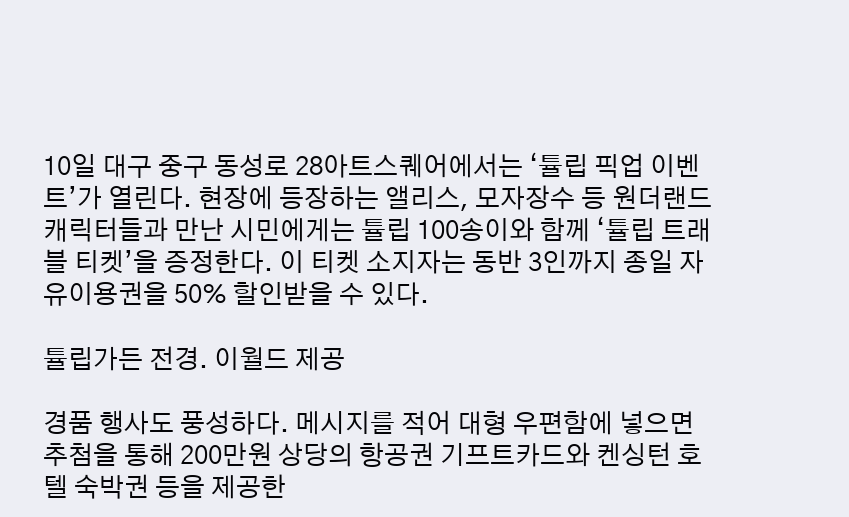10일 대구 중구 동성로 28아트스퀘어에서는 ‘튤립 픽업 이벤트’가 열린다. 현장에 등장하는 앨리스, 모자장수 등 원더랜드 캐릭터들과 만난 시민에게는 튤립 100송이와 함께 ‘튤립 트래블 티켓’을 증정한다. 이 티켓 소지자는 동반 3인까지 종일 자유이용권을 50% 할인받을 수 있다.

튤립가든 전경. 이월드 제공

경품 행사도 풍성하다. 메시지를 적어 대형 우편함에 넣으면 추첨을 통해 200만원 상당의 항공권 기프트카드와 켄싱턴 호텔 숙박권 등을 제공한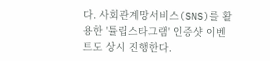다. 사회관계망서비스(SNS)를 활용한 '튤립스타그램' 인증샷 이벤트도 상시 진행한다.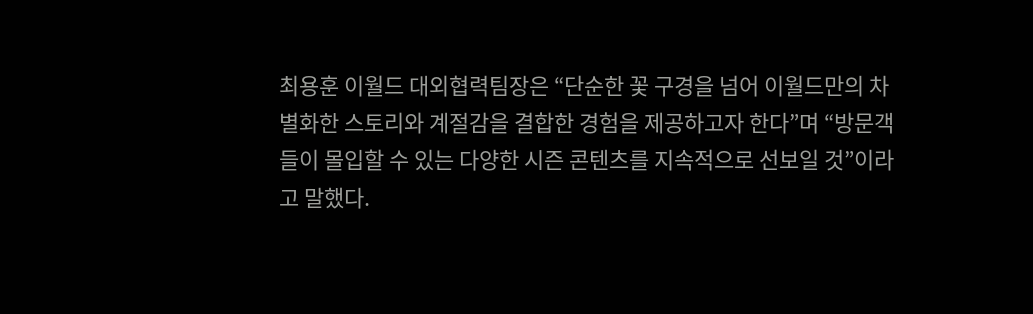최용훈 이월드 대외협력팀장은 “단순한 꽃 구경을 넘어 이월드만의 차별화한 스토리와 계절감을 결합한 경험을 제공하고자 한다”며 “방문객들이 몰입할 수 있는 다양한 시즌 콘텐츠를 지속적으로 선보일 것”이라고 말했다.